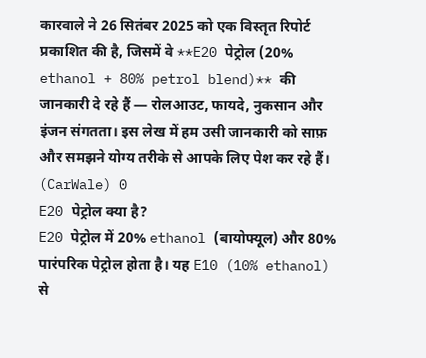कारवाले ने 26 सितंबर 2025 को एक विस्तृत रिपोर्ट प्रकाशित की है, जिसमें वे **E20 पेट्रोल (20% ethanol + 80% petrol blend)** की जानकारी दे रहे हैं — रोलआउट, फायदे, नुकसान और इंजन संगतता। इस लेख में हम उसी जानकारी को साफ़ और समझने योग्य तरीके से आपके लिए पेश कर रहे हैं। (CarWale) 0
E20 पेट्रोल क्या है?
E20 पेट्रोल में 20% ethanol (बायोफ्यूल) और 80% पारंपरिक पेट्रोल होता है। यह E10 (10% ethanol) से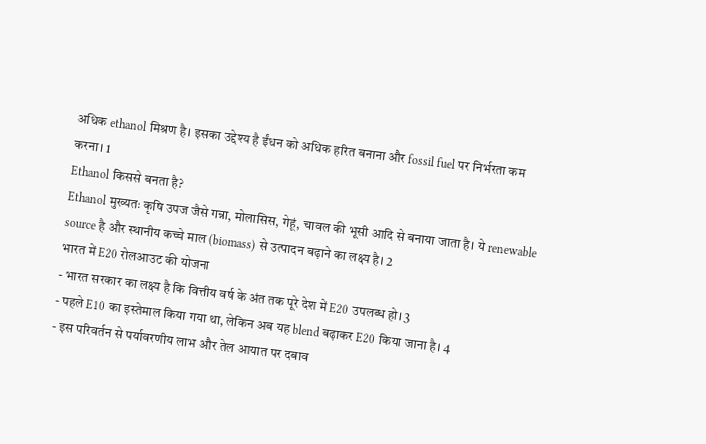अधिक ethanol मिश्रण है। इसका उद्देश्य है ईंधन को अधिक हरित बनाना और fossil fuel पर निर्भरता कम करना। 1
Ethanol किससे बनता है?
Ethanol मुख्यतः कृषि उपज जैसे गन्ना, मोलासिस, गेहूं, चावल की भूसी आदि से बनाया जाता है। ये renewable source है और स्थानीय कच्चे माल (biomass) से उत्पादन बढ़ाने का लक्ष्य है। 2
भारत में E20 रोलआउट की योजना
- भारत सरकार का लक्ष्य है कि वित्तीय वर्ष के अंत तक पूरे देश में E20 उपलब्ध हो। 3
- पहले E10 का इस्तेमाल किया गया था, लेकिन अब यह blend बढ़ाकर E20 किया जाना है। 4
- इस परिवर्तन से पर्यावरणीय लाभ और तेल आयात पर दबाव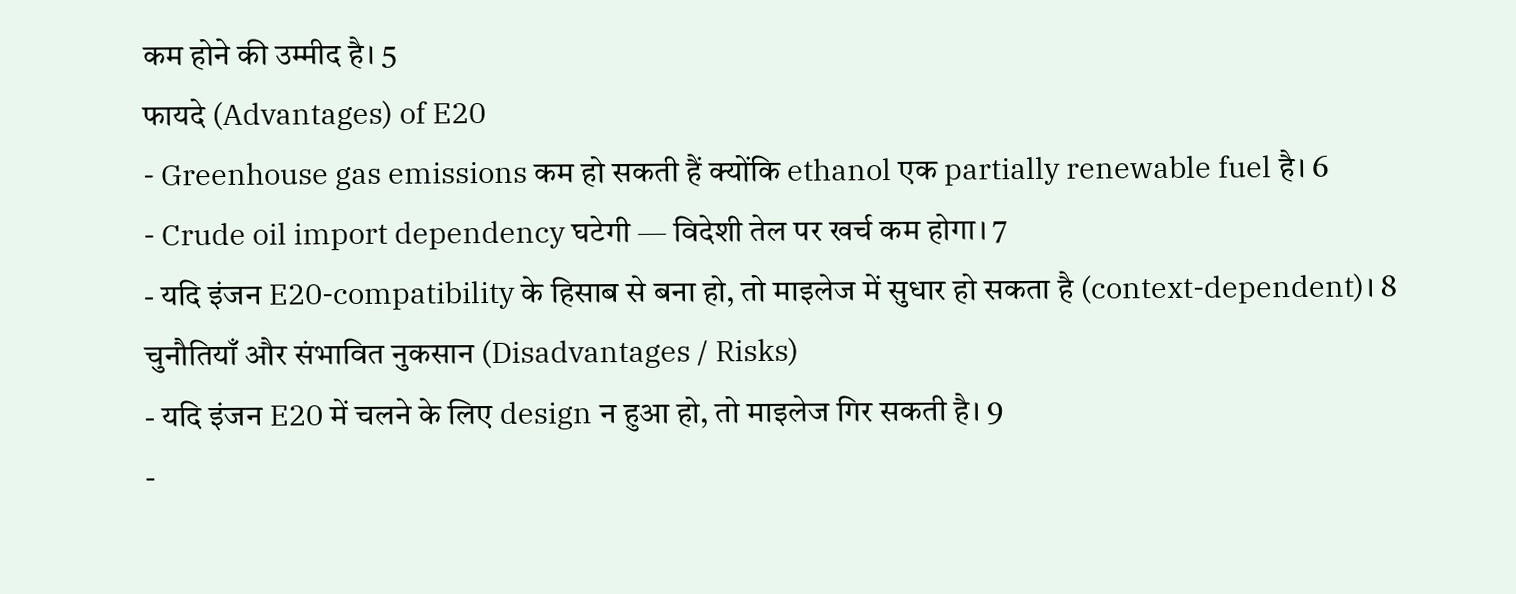कम होने की उम्मीद है। 5
फायदे (Advantages) of E20
- Greenhouse gas emissions कम हो सकती हैं क्योंकि ethanol एक partially renewable fuel है। 6
- Crude oil import dependency घटेगी — विदेशी तेल पर खर्च कम होगा। 7
- यदि इंजन E20-compatibility के हिसाब से बना हो, तो माइलेज में सुधार हो सकता है (context-dependent)। 8
चुनौतियाँ और संभावित नुकसान (Disadvantages / Risks)
- यदि इंजन E20 में चलने के लिए design न हुआ हो, तो माइलेज गिर सकती है। 9
-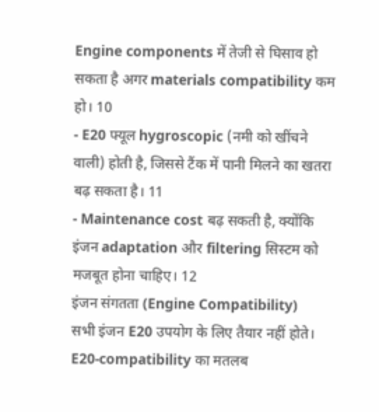Engine components में तेजी से घिसाव हो सकता है अगर materials compatibility कम हो। 10
- E20 फ्यूल hygroscopic (नमी को खींचने वाली) होती है, जिससे टैंक में पानी मिलने का खतरा बढ़ सकता है। 11
- Maintenance cost बढ़ सकती है, क्योंकि इंजन adaptation और filtering सिस्टम को मजबूत होना चाहिए। 12
इंजन संगतता (Engine Compatibility)
सभी इंजन E20 उपयोग के लिए तैयार नहीं होते। E20-compatibility का मतलब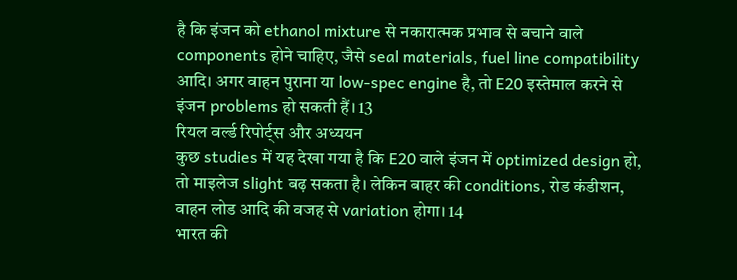है कि इंजन को ethanol mixture से नकारात्मक प्रभाव से बचाने वाले components होने चाहिए, जैसे seal materials, fuel line compatibility आदि। अगर वाहन पुराना या low-spec engine है, तो E20 इस्तेमाल करने से इंजन problems हो सकती हैं। 13
रियल वर्ल्ड रिपोर्ट्स और अध्ययन
कुछ studies में यह देखा गया है कि E20 वाले इंजन में optimized design हो, तो माइलेज slight बढ़ सकता है। लेकिन बाहर की conditions, रोड कंडीशन, वाहन लोड आदि की वजह से variation होगा। 14
भारत की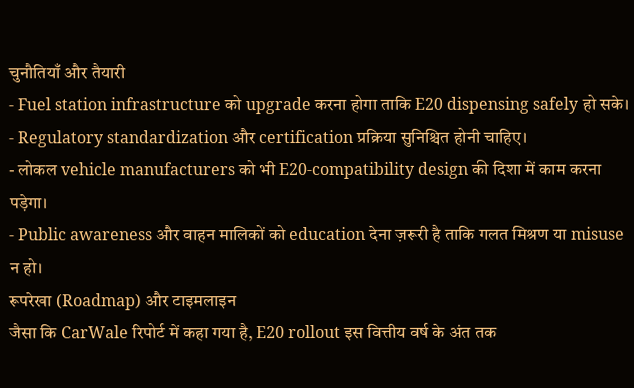चुनौतियाँ और तैयारी
- Fuel station infrastructure को upgrade करना होगा ताकि E20 dispensing safely हो सके।
- Regulatory standardization और certification प्रक्रिया सुनिश्चित होनी चाहिए।
- लोकल vehicle manufacturers को भी E20-compatibility design की दिशा में काम करना पड़ेगा।
- Public awareness और वाहन मालिकों को education देना ज़रूरी है ताकि गलत मिश्रण या misuse न हो।
रूपरेखा (Roadmap) और टाइमलाइन
जैसा कि CarWale रिपोर्ट में कहा गया है, E20 rollout इस वित्तीय वर्ष के अंत तक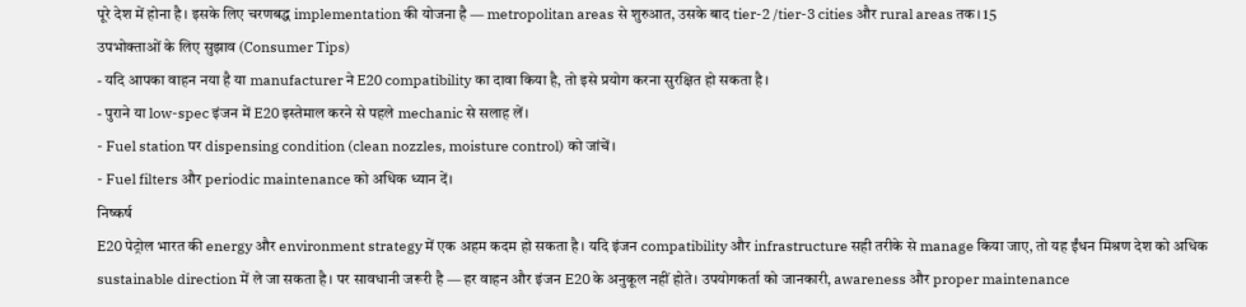पूरे देश में होना है। इसके लिए चरणबद्ध implementation की योजना है — metropolitan areas से शुरुआत, उसके बाद tier-2 /tier-3 cities और rural areas तक। 15
उपभोक्ताओं के लिए सुझाव (Consumer Tips)
- यदि आपका वाहन नया है या manufacturer ने E20 compatibility का दावा किया है, तो इसे प्रयोग करना सुरक्षित हो सकता है।
- पुराने या low-spec इंजन में E20 इस्तेमाल करने से पहले mechanic से सलाह लें।
- Fuel station पर dispensing condition (clean nozzles, moisture control) को जांचें।
- Fuel filters और periodic maintenance को अधिक ध्यान दें।
निष्कर्ष
E20 पेट्रोल भारत की energy और environment strategy में एक अहम कदम हो सकता है। यदि इंजन compatibility और infrastructure सही तरीके से manage किया जाए, तो यह ईंधन मिश्रण देश को अधिक sustainable direction में ले जा सकता है। पर सावधानी जरूरी है — हर वाहन और इंजन E20 के अनुकूल नहीं होते। उपयोगकर्ता को जानकारी, awareness और proper maintenance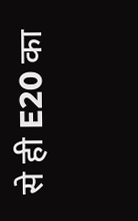से ही E20 का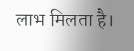लाभ मिलता है।